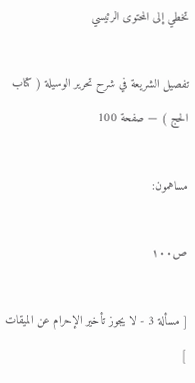تخطي إلى المحتوى الرئيسي

تفصيل الشريعة في شرح تحرير الوسيلة ( كتاب الحج ) — صفحة 100

مساهمون:

ص١٠٠

[ مسألة 3 - لا يجوز تأخير الإحرام عن الميقات ]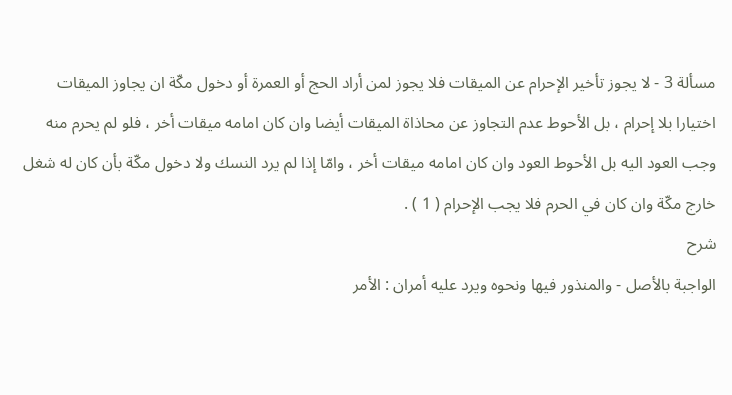مسألة 3 - لا يجوز تأخير الإحرام عن الميقات فلا يجوز لمن أراد الحج أو العمرة أو دخول مكّة ان يجاوز الميقات اختيارا بلا إحرام ، بل الأحوط عدم التجاوز عن محاذاة الميقات أيضا وان كان امامه ميقات أخر ، فلو لم يحرم منه وجب العود اليه بل الأحوط العود وان كان امامه ميقات أخر ، وامّا إذا لم يرد النسك ولا دخول مكّة بأن كان له شغل خارج مكّة وان كان في الحرم فلا يجب الإحرام ( 1 ) .
شرح
الواجبة بالأصل - والمنذور فيها ونحوه ويرد عليه أمران : الأمر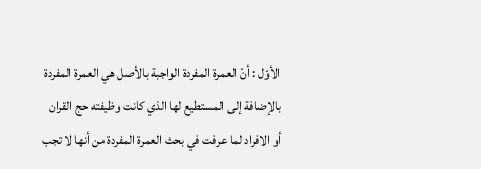الأوّل : أنّ العمرة المفردة الواجبة بالأصل هي العمرة المفردة بالإضافة إلى المستطيع لها الذي كانت وظيفته حج القران أو الافراد لما عرفت في بحث العمرة المفردة من أنها لا تجب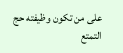على من تكون وظيفته حج التمتع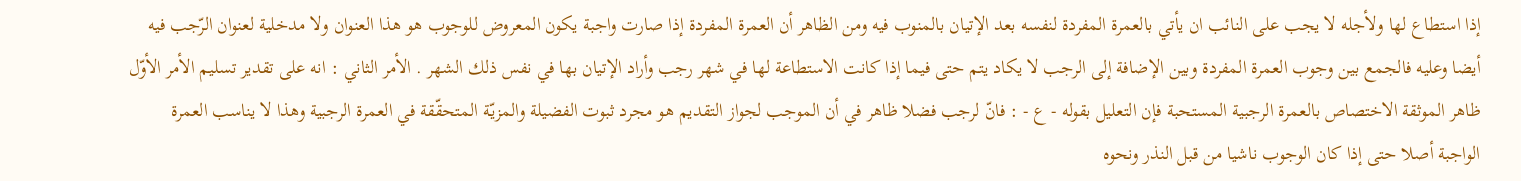إذا استطاع لها ولأجله لا يجب على النائب ان يأتي بالعمرة المفردة لنفسه بعد الإتيان بالمنوب فيه ومن الظاهر أن العمرة المفردة إذا صارت واجبة يكون المعروض للوجوب هو هذا العنوان ولا مدخلية لعنوان الرّجب فيه أيضا وعليه فالجمع بين وجوب العمرة المفردة وبين الإضافة إلى الرجب لا يكاد يتم حتى فيما إذا كانت الاستطاعة لها في شهر رجب وأراد الإتيان بها في نفس ذلك الشهر . الأمر الثاني : انه على تقدير تسليم الأمر الأوّل ظاهر الموثقة الاختصاص بالعمرة الرجبية المستحبة فإن التعليل بقوله - ع - : فانّ لرجب فضلا ظاهر في أن الموجب لجواز التقديم هو مجرد ثبوت الفضيلة والمزيّة المتحقّقة في العمرة الرجبية وهذا لا يناسب العمرة الواجبة أصلا حتى إذا كان الوجوب ناشيا من قبل النذر ونحوه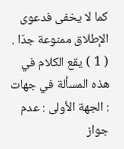كما لا يخفى فدعوى الإطلاق ممنوعة جدّا . ( 1 ) يقع الكلام في هذه المسألة في جهات : الجهة الأولى : عدم جواز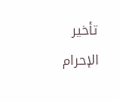تأخير الإحرام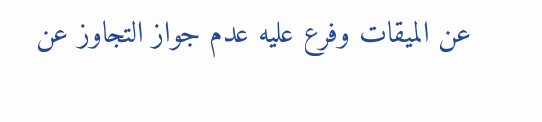عن الميقات وفرع عليه عدم جواز التجاوز عن